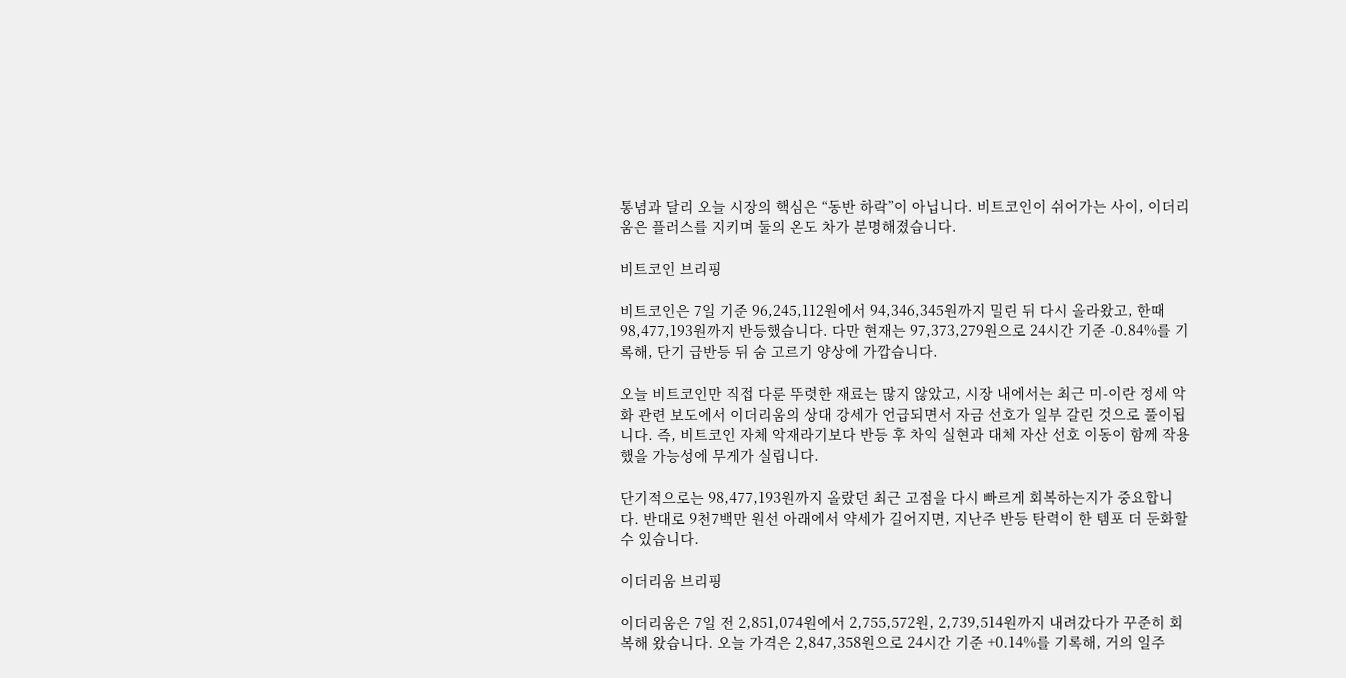통념과 달리 오늘 시장의 핵심은 “동반 하락”이 아닙니다. 비트코인이 쉬어가는 사이, 이더리움은 플러스를 지키며 둘의 온도 차가 분명해졌습니다.

비트코인 브리핑

비트코인은 7일 기준 96,245,112원에서 94,346,345원까지 밀린 뒤 다시 올라왔고, 한때 98,477,193원까지 반등했습니다. 다만 현재는 97,373,279원으로 24시간 기준 -0.84%를 기록해, 단기 급반등 뒤 숨 고르기 양상에 가깝습니다.

오늘 비트코인만 직접 다룬 뚜렷한 재료는 많지 않았고, 시장 내에서는 최근 미-이란 정세 악화 관련 보도에서 이더리움의 상대 강세가 언급되면서 자금 선호가 일부 갈린 것으로 풀이됩니다. 즉, 비트코인 자체 악재라기보다 반등 후 차익 실현과 대체 자산 선호 이동이 함께 작용했을 가능성에 무게가 실립니다.

단기적으로는 98,477,193원까지 올랐던 최근 고점을 다시 빠르게 회복하는지가 중요합니다. 반대로 9천7백만 원선 아래에서 약세가 길어지면, 지난주 반등 탄력이 한 템포 더 둔화할 수 있습니다.

이더리움 브리핑

이더리움은 7일 전 2,851,074원에서 2,755,572원, 2,739,514원까지 내려갔다가 꾸준히 회복해 왔습니다. 오늘 가격은 2,847,358원으로 24시간 기준 +0.14%를 기록해, 거의 일주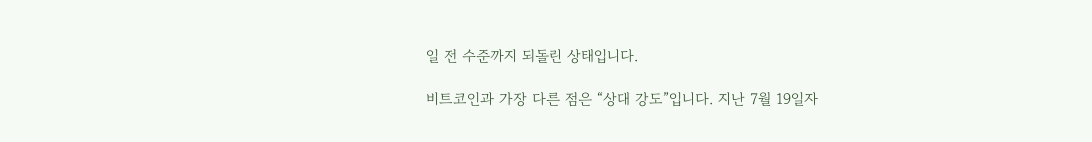일 전 수준까지 되돌린 상태입니다.

비트코인과 가장 다른 점은 “상대 강도”입니다. 지난 7월 19일자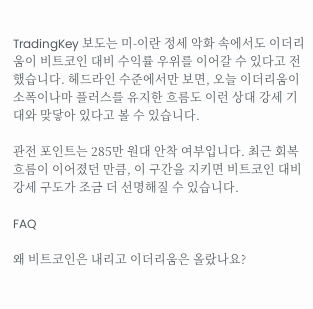TradingKey 보도는 미-이란 정세 악화 속에서도 이더리움이 비트코인 대비 수익률 우위를 이어갈 수 있다고 전했습니다. 헤드라인 수준에서만 보면, 오늘 이더리움이 소폭이나마 플러스를 유지한 흐름도 이런 상대 강세 기대와 맞닿아 있다고 볼 수 있습니다.

관전 포인트는 285만 원대 안착 여부입니다. 최근 회복 흐름이 이어졌던 만큼, 이 구간을 지키면 비트코인 대비 강세 구도가 조금 더 선명해질 수 있습니다.

FAQ

왜 비트코인은 내리고 이더리움은 올랐나요?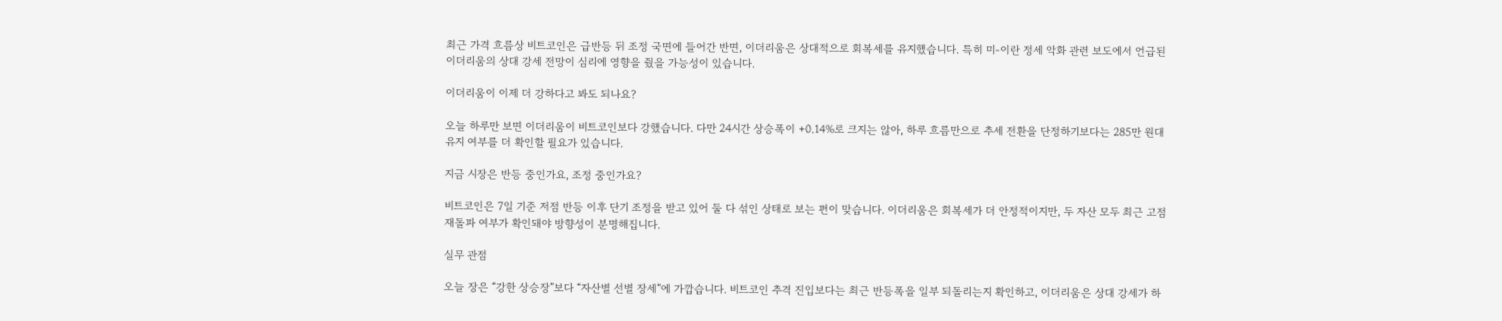최근 가격 흐름상 비트코인은 급반등 뒤 조정 국면에 들어간 반면, 이더리움은 상대적으로 회복세를 유지했습니다. 특히 미-이란 정세 악화 관련 보도에서 언급된 이더리움의 상대 강세 전망이 심리에 영향을 줬을 가능성이 있습니다.

이더리움이 이제 더 강하다고 봐도 되나요?

오늘 하루만 보면 이더리움이 비트코인보다 강했습니다. 다만 24시간 상승폭이 +0.14%로 크지는 않아, 하루 흐름만으로 추세 전환을 단정하기보다는 285만 원대 유지 여부를 더 확인할 필요가 있습니다.

지금 시장은 반등 중인가요, 조정 중인가요?

비트코인은 7일 기준 저점 반등 이후 단기 조정을 받고 있어 둘 다 섞인 상태로 보는 편이 맞습니다. 이더리움은 회복세가 더 안정적이지만, 두 자산 모두 최근 고점 재돌파 여부가 확인돼야 방향성이 분명해집니다.

실무 관점

오늘 장은 “강한 상승장”보다 “자산별 선별 장세”에 가깝습니다. 비트코인 추격 진입보다는 최근 반등폭을 일부 되돌리는지 확인하고, 이더리움은 상대 강세가 하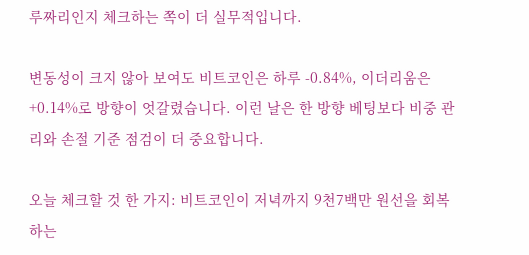루짜리인지 체크하는 쪽이 더 실무적입니다.

변동성이 크지 않아 보여도 비트코인은 하루 -0.84%, 이더리움은 +0.14%로 방향이 엇갈렸습니다. 이런 날은 한 방향 베팅보다 비중 관리와 손절 기준 점검이 더 중요합니다.

오늘 체크할 것 한 가지: 비트코인이 저녁까지 9천7백만 원선을 회복하는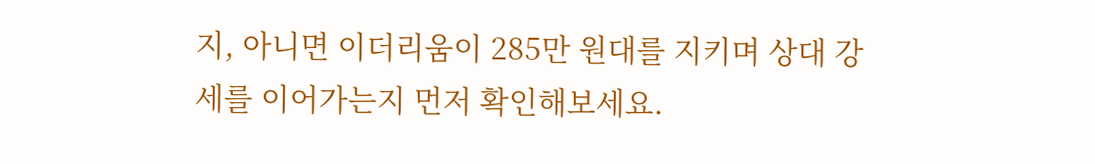지, 아니면 이더리움이 285만 원대를 지키며 상대 강세를 이어가는지 먼저 확인해보세요.